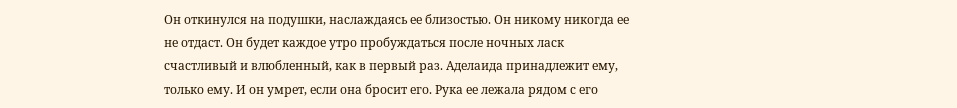Он откинулся на подушки, наслаждаясь ее близостью. Он никому никогда ее не отдаст. Он будет каждое утро пробуждаться после ночных ласк счастливый и влюбленный, как в первый раз. Аделаида принадлежит ему, только ему. И он умрет, если она бросит его. Рука ее лежала рядом с его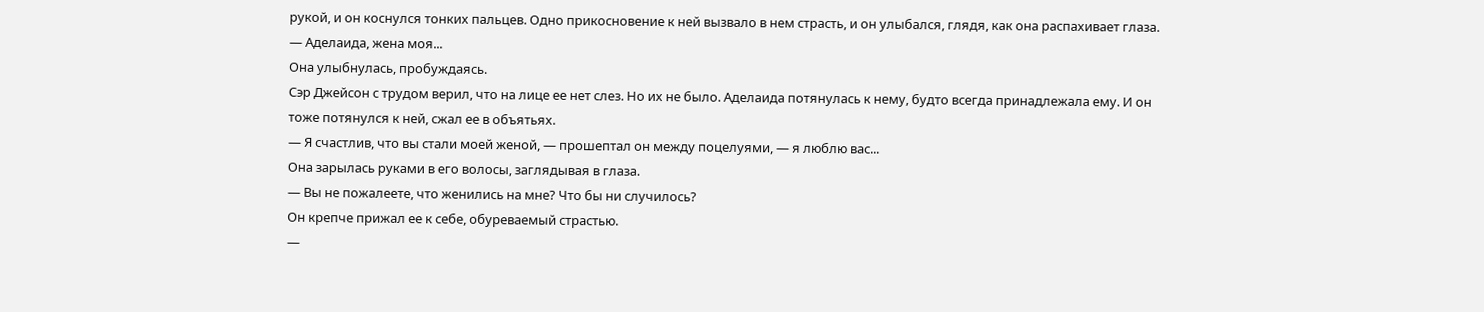рукой, и он коснулся тонких пальцев. Одно прикосновение к ней вызвало в нем страсть, и он улыбался, глядя, как она распахивает глаза.
— Аделаида, жена моя...
Она улыбнулась, пробуждаясь.
Сэр Джейсон с трудом верил, что на лице ее нет слез. Но их не было. Аделаида потянулась к нему, будто всегда принадлежала ему. И он тоже потянулся к ней, сжал ее в объятьях.
— Я счастлив, что вы стали моей женой, — прошептал он между поцелуями, — я люблю вас...
Она зарылась руками в его волосы, заглядывая в глаза.
— Вы не пожалеете, что женились на мне? Что бы ни случилось?
Он крепче прижал ее к себе, обуреваемый страстью.
—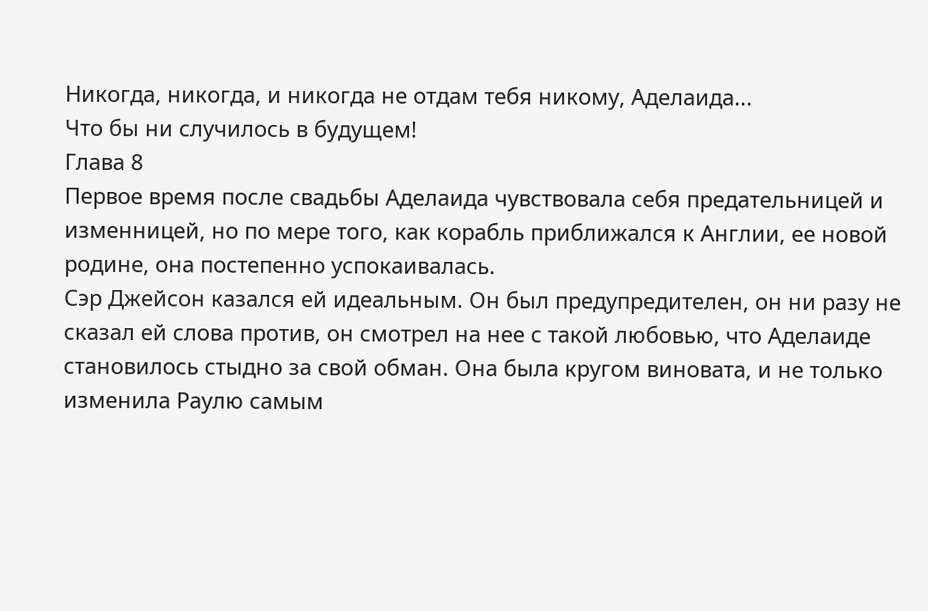Никогда, никогда, и никогда не отдам тебя никому, Аделаида...
Что бы ни случилось в будущем!
Глава 8
Первое время после свадьбы Аделаида чувствовала себя предательницей и изменницей, но по мере того, как корабль приближался к Англии, ее новой родине, она постепенно успокаивалась.
Сэр Джейсон казался ей идеальным. Он был предупредителен, он ни разу не сказал ей слова против, он смотрел на нее с такой любовью, что Аделаиде становилось стыдно за свой обман. Она была кругом виновата, и не только изменила Раулю самым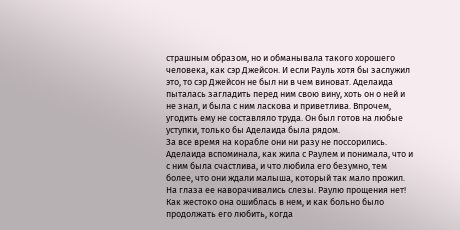страшным образом, но и обманывала такого хорошего человека, как сэр Джейсон. И если Рауль хотя бы заслужил это, то сэр Джейсон не был ни в чем виноват. Аделаида пыталась загладить перед ним свою вину, хоть он о ней и не знал, и была с ним ласкова и приветлива. Впрочем, угодить ему не составляло труда. Он был готов на любые уступки, только бы Аделаида была рядом.
За все время на корабле они ни разу не поссорились. Аделаида вспоминала, как жила с Раулем и понимала, что и с ним была счастлива, и что любила его безумно, тем более, что они ждали малыша, который так мало прожил. На глаза ее наворачивались слезы. Раулю прощения нет! Как жестоко она ошиблась в нем, и как больно было продолжать его любить, когда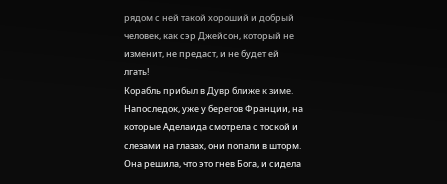рядом с ней такой хороший и добрый человек, как сэр Джейсон, который не изменит, не предаст, и не будет ей лгать!
Корабль прибыл в Дувр ближе к зиме. Напоследок, уже у берегов Франции, на которые Аделаида смотрела с тоской и слезами на глазах, они попали в шторм. Она решила, что это гнев Бога, и сидела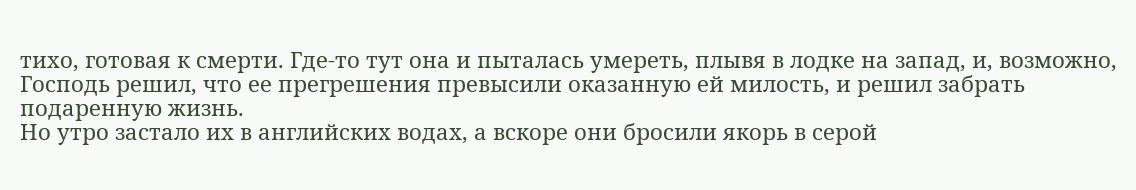тихо, готовая к смерти. Где-то тут она и пыталась умереть, плывя в лодке на запад, и, возможно, Господь решил, что ее прегрешения превысили оказанную ей милость, и решил забрать подаренную жизнь.
Но утро застало их в английских водах, а вскоре они бросили якорь в серой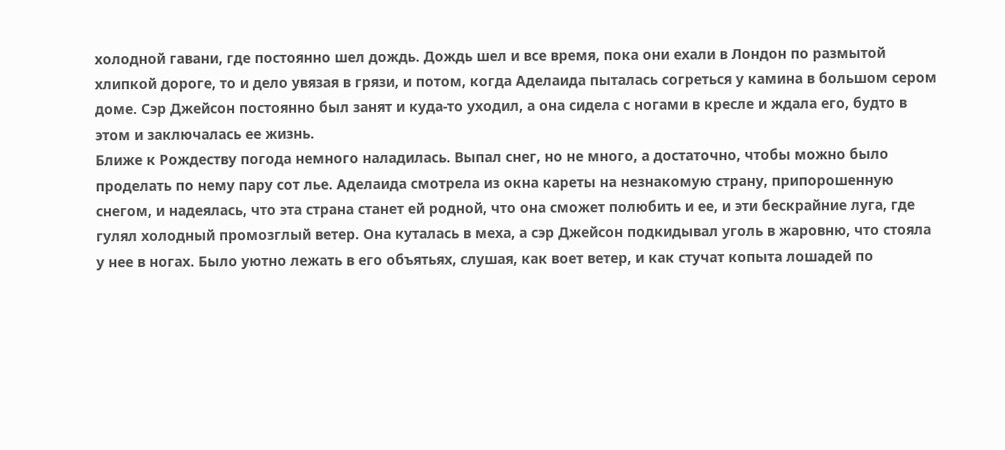холодной гавани, где постоянно шел дождь. Дождь шел и все время, пока они ехали в Лондон по размытой хлипкой дороге, то и дело увязая в грязи, и потом, когда Аделаида пыталась согреться у камина в большом сером доме. Сэр Джейсон постоянно был занят и куда-то уходил, а она сидела с ногами в кресле и ждала его, будто в этом и заключалась ее жизнь.
Ближе к Рождеству погода немного наладилась. Выпал снег, но не много, а достаточно, чтобы можно было проделать по нему пару сот лье. Аделаида смотрела из окна кареты на незнакомую страну, припорошенную снегом, и надеялась, что эта страна станет ей родной, что она сможет полюбить и ее, и эти бескрайние луга, где гулял холодный промозглый ветер. Она куталась в меха, а сэр Джейсон подкидывал уголь в жаровню, что стояла у нее в ногах. Было уютно лежать в его объятьях, слушая, как воет ветер, и как стучат копыта лошадей по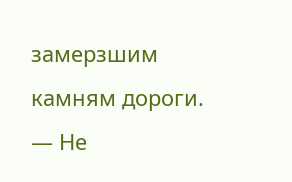замерзшим камням дороги.
— Не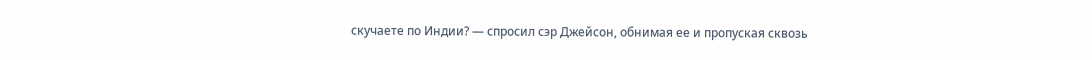скучаете по Индии? — спросил сэр Джейсон, обнимая ее и пропуская сквозь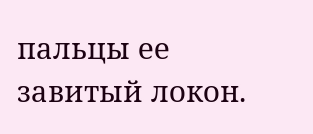пальцы ее завитый локон.